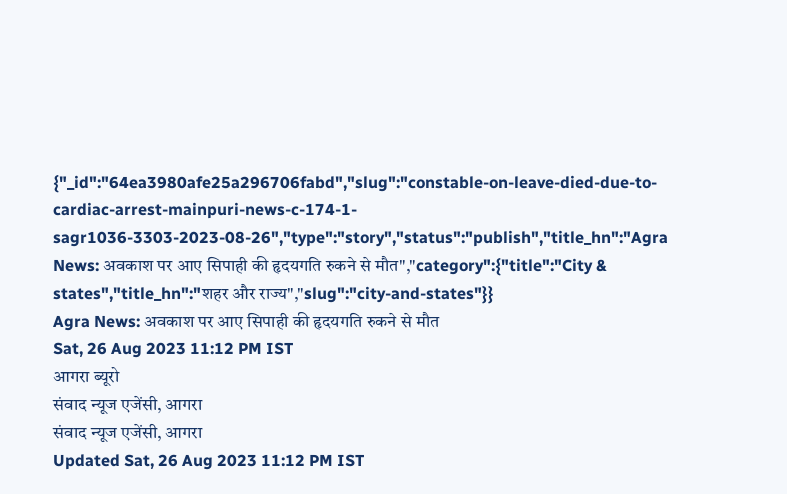{"_id":"64ea3980afe25a296706fabd","slug":"constable-on-leave-died-due-to-cardiac-arrest-mainpuri-news-c-174-1-sagr1036-3303-2023-08-26","type":"story","status":"publish","title_hn":"Agra News: अवकाश पर आए सिपाही की हृदयगति रुकने से मौत","category":{"title":"City & states","title_hn":"शहर और राज्य","slug":"city-and-states"}}
Agra News: अवकाश पर आए सिपाही की हृदयगति रुकने से मौत
Sat, 26 Aug 2023 11:12 PM IST
आगरा ब्यूरो
संवाद न्यूज एजेंसी, आगरा
संवाद न्यूज एजेंसी, आगरा
Updated Sat, 26 Aug 2023 11:12 PM IST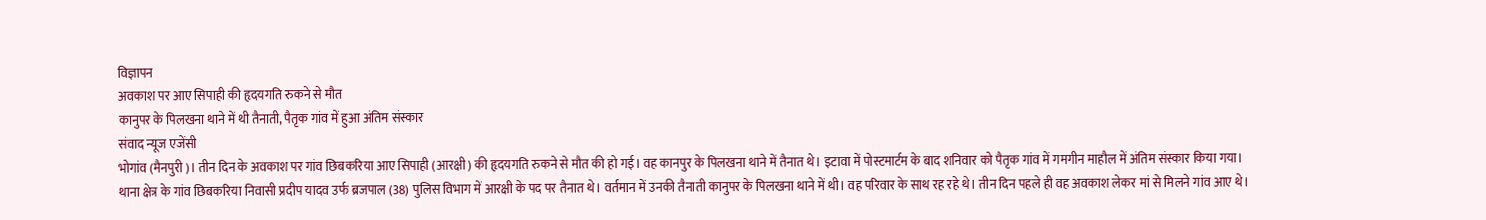विज्ञापन
अवकाश पर आए सिपाही की हृदयगति रुकने से मौत
कानुपर के पिलखना थाने में थी तैनाती, पैतृक गांव में हुआ अंतिम संस्कार
संवाद न्यूज एजेंसी
भोगांव (मैनपुरी)। तीन दिन के अवकाश पर गांव छिबकरिया आए सिपाही (आरक्षी) की हृदयगति रुकने से मौत की हो गई। वह कानपुर के पिलखना थाने में तैनात थे। इटावा में पोस्टमार्टम के बाद शनिवार को पैतृक गांव में गमगीन माहौल में अंतिम संस्कार किया गया।
थाना क्षेत्र के गांव छिबकरिया निवासी प्रदीप यादव उर्फ ब्रजपाल (38) पुलिस विभाग में आरक्षी के पद पर तैनात थे। वर्तमान में उनकी तैनाती कानुपर के पिलखना थाने में थी। वह परिवार के साथ रह रहे थे। तीन दिन पहले ही वह अवकाश लेकर मां से मिलने गांव आए थे।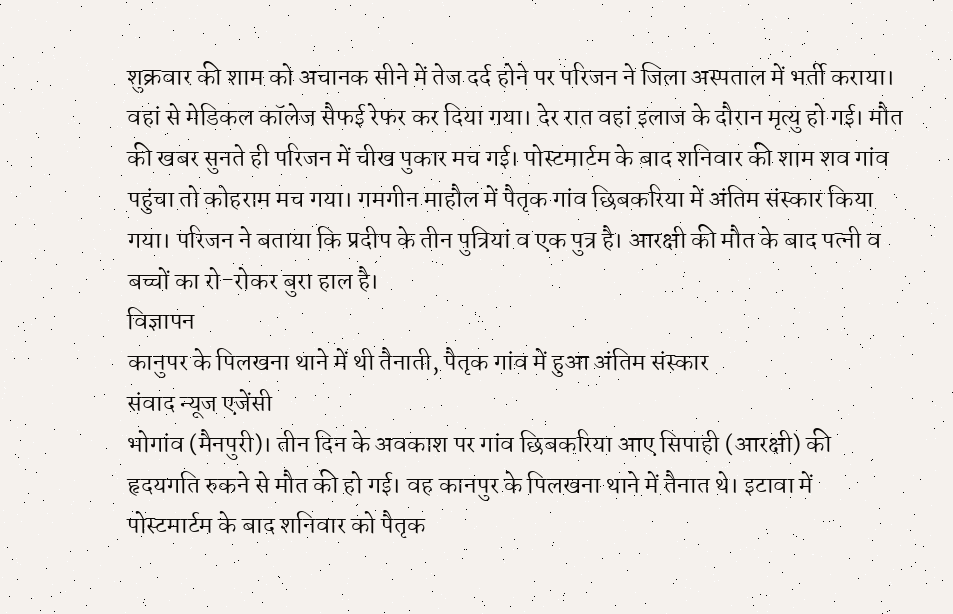शुक्रवार की शाम को अचानक सीने में तेज दर्द होने पर परिजन ने जिला अस्पताल में भर्ती कराया। वहां से मेडिकल कॉलेज सैफई रेफर कर दिया गया। देर रात वहां इलाज के दौरान मृत्यु हो गई। मौत की खबर सुनते ही परिजन में चीख पुकार मच गई। पोस्टमार्टम के बाद शनिवार की शाम शव गांव पहुंचा तो कोहराम मच गया। गमगीन माहौल में पैतृक गांव छिबकरिया में अंतिम संस्कार किया गया। परिजन ने बताया कि प्रदीप के तीन पुत्रियां व एक पुत्र है। आरक्षी की मौत के बाद पत्नी व बच्चों का रो-रोकर बुरा हाल है।
विज्ञापन
कानुपर के पिलखना थाने में थी तैनाती, पैतृक गांव में हुआ अंतिम संस्कार
संवाद न्यूज एजेंसी
भोगांव (मैनपुरी)। तीन दिन के अवकाश पर गांव छिबकरिया आए सिपाही (आरक्षी) की हृदयगति रुकने से मौत की हो गई। वह कानपुर के पिलखना थाने में तैनात थे। इटावा में पोस्टमार्टम के बाद शनिवार को पैतृक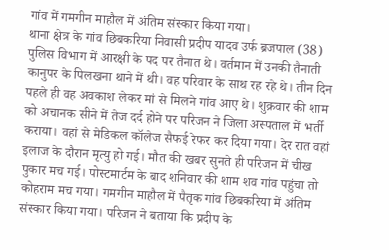गांव में गमगीन माहौल में अंतिम संस्कार किया गया।
थाना क्षेत्र के गांव छिबकरिया निवासी प्रदीप यादव उर्फ ब्रजपाल (38) पुलिस विभाग में आरक्षी के पद पर तैनात थे। वर्तमान में उनकी तैनाती कानुपर के पिलखना थाने में थी। वह परिवार के साथ रह रहे थे। तीन दिन पहले ही वह अवकाश लेकर मां से मिलने गांव आए थे। शुक्रवार की शाम को अचानक सीने में तेज दर्द होने पर परिजन ने जिला अस्पताल में भर्ती कराया। वहां से मेडिकल कॉलेज सैफई रेफर कर दिया गया। देर रात वहां इलाज के दौरान मृत्यु हो गई। मौत की खबर सुनते ही परिजन में चीख पुकार मच गई। पोस्टमार्टम के बाद शनिवार की शाम शव गांव पहुंचा तो कोहराम मच गया। गमगीन माहौल में पैतृक गांव छिबकरिया में अंतिम संस्कार किया गया। परिजन ने बताया कि प्रदीप के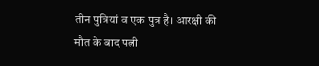तीन पुत्रियां व एक पुत्र है। आरक्षी की मौत के बाद पत्नी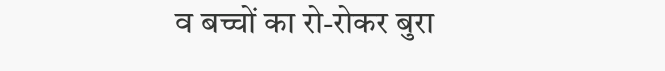व बच्चों का रो-रोकर बुरा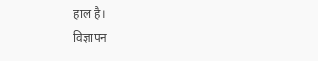हाल है।
विज्ञापन